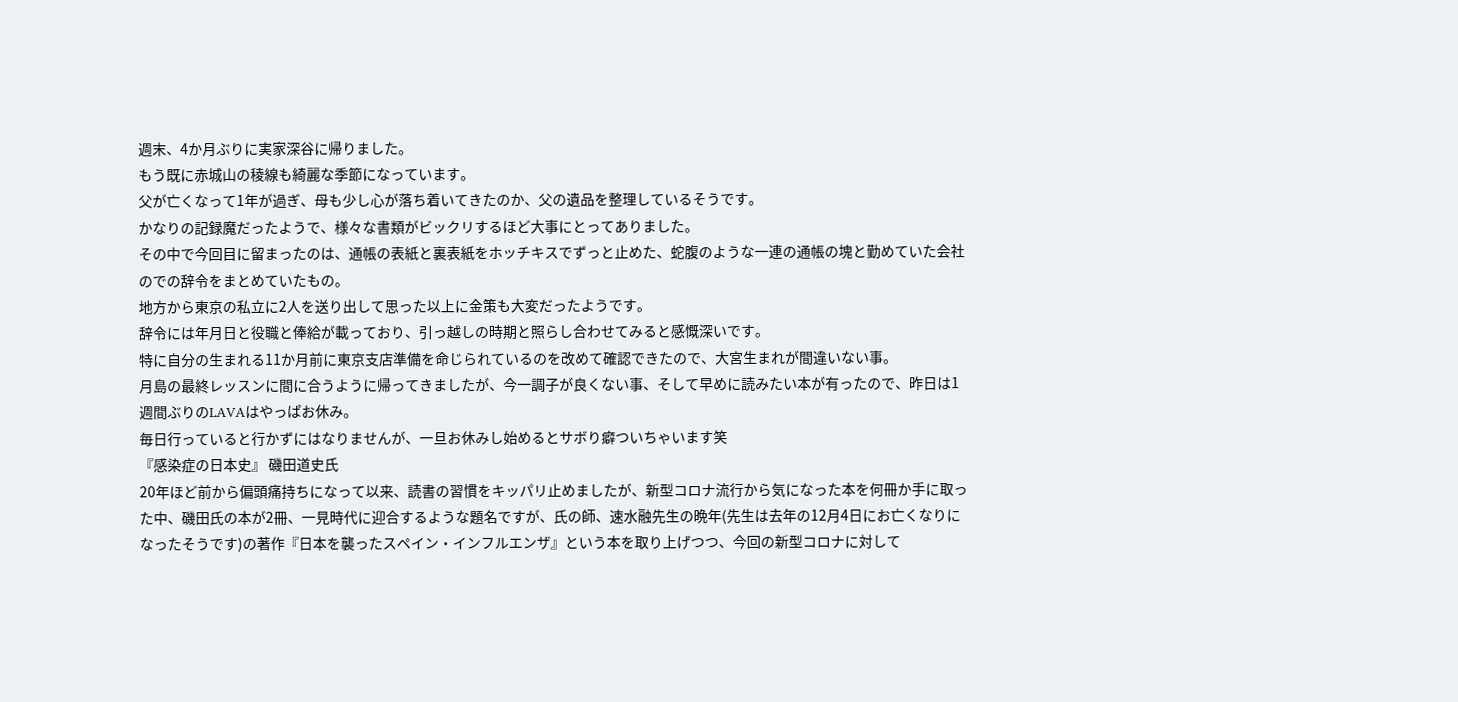週末、4か月ぶりに実家深谷に帰りました。
もう既に赤城山の稜線も綺麗な季節になっています。
父が亡くなって1年が過ぎ、母も少し心が落ち着いてきたのか、父の遺品を整理しているそうです。
かなりの記録魔だったようで、様々な書類がビックリするほど大事にとってありました。
その中で今回目に留まったのは、通帳の表紙と裏表紙をホッチキスでずっと止めた、蛇腹のような一連の通帳の塊と勤めていた会社のでの辞令をまとめていたもの。
地方から東京の私立に2人を送り出して思った以上に金策も大変だったようです。
辞令には年月日と役職と俸給が載っており、引っ越しの時期と照らし合わせてみると感慨深いです。
特に自分の生まれる11か月前に東京支店準備を命じられているのを改めて確認できたので、大宮生まれが間違いない事。
月島の最終レッスンに間に合うように帰ってきましたが、今一調子が良くない事、そして早めに読みたい本が有ったので、昨日は1週間ぶりのLAVAはやっぱお休み。
毎日行っていると行かずにはなりませんが、一旦お休みし始めるとサボり癖ついちゃいます笑
『感染症の日本史』 磯田道史氏
20年ほど前から偏頭痛持ちになって以来、読書の習慣をキッパリ止めましたが、新型コロナ流行から気になった本を何冊か手に取った中、磯田氏の本が2冊、一見時代に迎合するような題名ですが、氏の師、速水融先生の晩年(先生は去年の12月4日にお亡くなりになったそうです)の著作『日本を襲ったスペイン・インフルエンザ』という本を取り上げつつ、今回の新型コロナに対して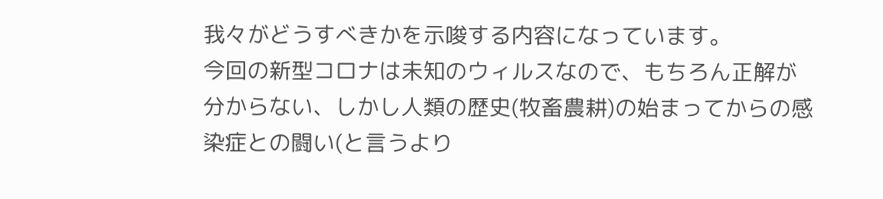我々がどうすべきかを示唆する内容になっています。
今回の新型コロナは未知のウィルスなので、もちろん正解が分からない、しかし人類の歴史(牧畜農耕)の始まってからの感染症との闘い(と言うより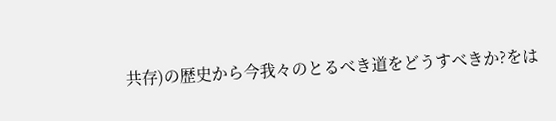共存)の歴史から今我々のとるべき道をどうすべきか?をは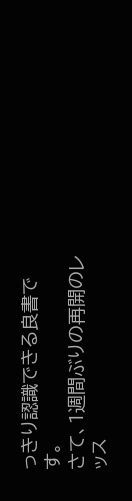っきり認識できる良書です。
さて、1週間ぶりの再開のレッス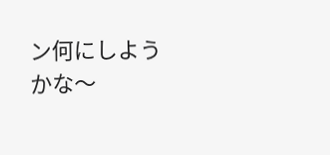ン何にしようかな〜